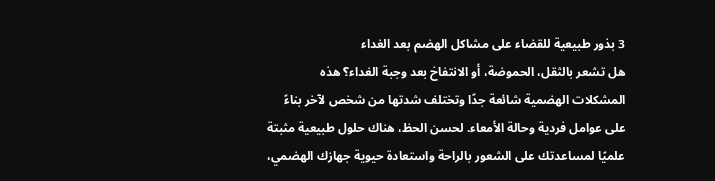3 بذور طبيعية للقضاء على مشاكل الهضم بعد الغداء
هل تشعر بالثقل، الحموضة، أو الانتفاخ بعد وجبة الغداء؟ هذه المشكلات الهضمية شائعة جدًا وتختلف شدتها من شخص لآخر بناءً على عوامل فردية وحالة الأمعاء. لحسن الحظ، هناك حلول طبيعية مثبتة علميًا لمساعدتك على الشعور بالراحة واستعادة حيوية جهازك الهضمي،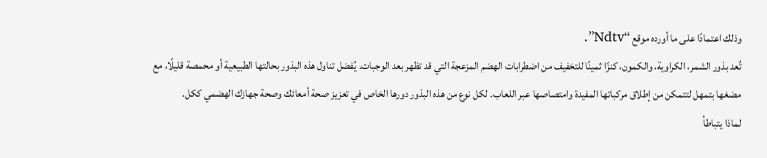وذلك اعتمادًا على ما أورده موقع “Ndtv”.
تُعد بذور الشمر، الكراوية، والكمون، كنزًا ثمينًا للتخفيف من اضطرابات الهضم المزعجة التي قد تظهر بعد الوجبات. يُفضل تناول هذه البذور بحالتها الطبيعية أو محمصة قليلًا، مع مضغها بتمهل لتتمكن من إطلاق مركباتها المفيدة وامتصاصها عبر اللعاب. لكل نوع من هذه البذور دورها الخاص في تعزيز صحة أمعائك وصحة جهازك الهضمي ككل.
لماذا يتباطأ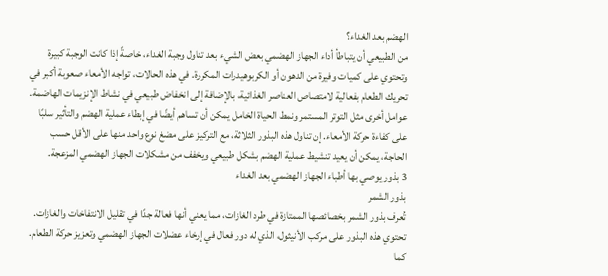الهضم بعد الغداء؟
من الطبيعي أن يتباطأ أداء الجهاز الهضمي بعض الشيء بعد تناول وجبة الغداء، خاصةً إذا كانت الوجبة كبيرة وتحتوي على كميات وفيرة من الدهون أو الكربوهيدرات المكررة. في هذه الحالات، تواجه الأمعاء صعوبة أكبر في تحريك الطعام بفعالية لامتصاص العناصر الغذائية، بالإضافة إلى انخفاض طبيعي في نشاط الإنزيمات الهاضمة.
عوامل أخرى مثل التوتر المستمر ونمط الحياة الخامل يمكن أن تساهم أيضًا في إبطاء عملية الهضم والتأثير سلبًا على كفاءة حركة الأمعاء. إن تناول هذه البذور الثلاثة، مع التركيز على مضغ نوع واحد منها على الأقل حسب الحاجة، يمكن أن يعيد تنشيط عملية الهضم بشكل طبيعي ويخفف من مشكلات الجهاز الهضمي المزعجة.
3 بذور يوصي بها أطباء الجهاز الهضمي بعد الغداء
بذور الشمر
تُعرف بذور الشمر بخصائصها الممتازة في طرد الغازات، مما يعني أنها فعالة جدًا في تقليل الانتفاخات والغازات. تحتوي هذه البذور على مركب الأنيثول، الذي له دور فعال في إرخاء عضلات الجهاز الهضمي وتعزيز حركة الطعام. كما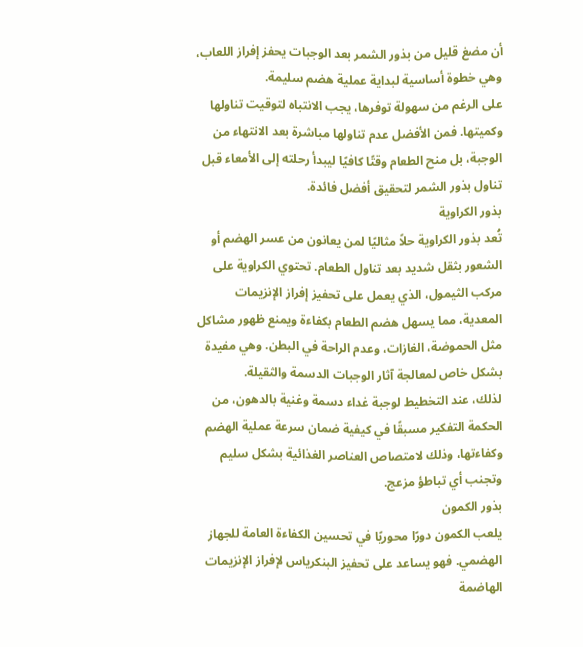أن مضغ قليل من بذور الشمر بعد الوجبات يحفز إفراز اللعاب، وهي خطوة أساسية لبداية عملية هضم سليمة.
على الرغم من سهولة توفرها، يجب الانتباه لتوقيت تناولها وكميتها. فمن الأفضل عدم تناولها مباشرة بعد الانتهاء من الوجبة، بل منح الطعام وقتًا كافيًا ليبدأ رحلته إلى الأمعاء قبل تناول بذور الشمر لتحقيق أفضل فائدة.
بذور الكراوية
تُعد بذور الكراوية حلاً مثاليًا لمن يعانون من عسر الهضم أو الشعور بثقل شديد بعد تناول الطعام. تحتوي الكراوية على مركب الثيمول، الذي يعمل على تحفيز إفراز الإنزيمات المعدية، مما يسهل هضم الطعام بكفاءة ويمنع ظهور مشاكل مثل الحموضة، الغازات، وعدم الراحة في البطن. وهي مفيدة بشكل خاص لمعالجة آثار الوجبات الدسمة والثقيلة.
لذلك، عند التخطيط لوجبة غداء دسمة وغنية بالدهون، من الحكمة التفكير مسبقًا في كيفية ضمان سرعة عملية الهضم وكفاءتها، وذلك لامتصاص العناصر الغذائية بشكل سليم وتجنب أي تباطؤ مزعج.
بذور الكمون
يلعب الكمون دورًا محوريًا في تحسين الكفاءة العامة للجهاز الهضمي. فهو يساعد على تحفيز البنكرياس لإفراز الإنزيمات الهاضمة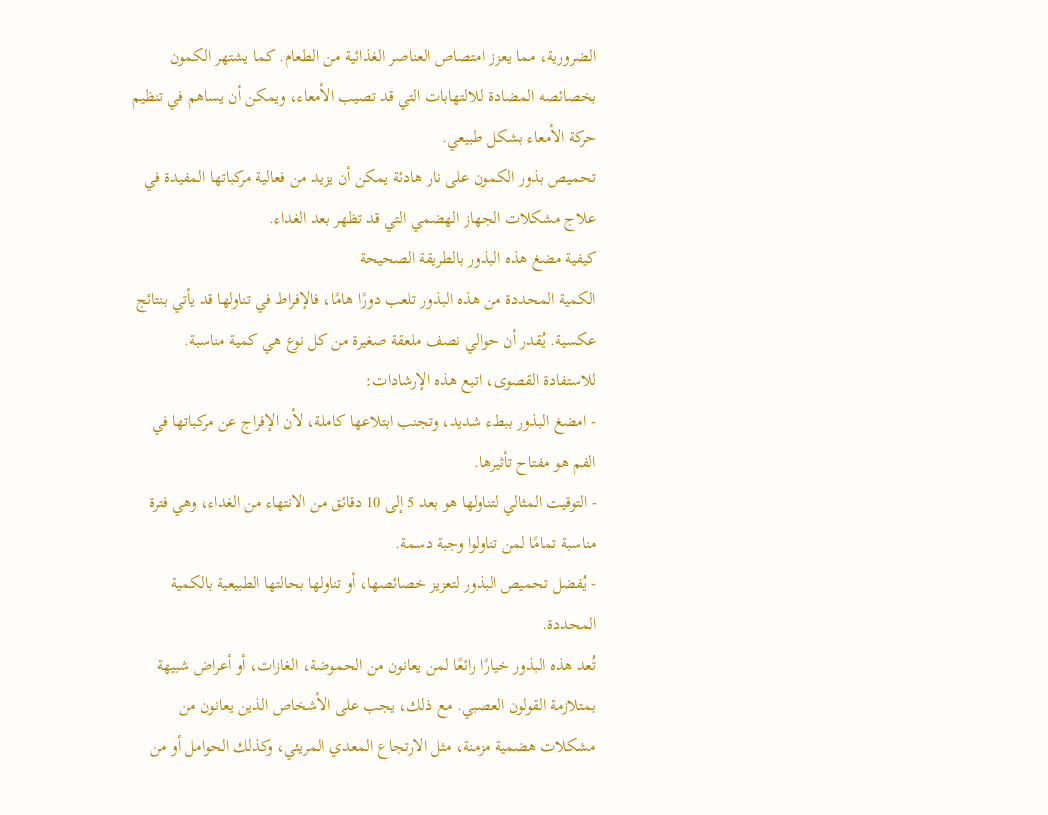الضرورية، مما يعزز امتصاص العناصر الغذائية من الطعام. كما يشتهر الكمون بخصائصه المضادة للالتهابات التي قد تصيب الأمعاء، ويمكن أن يساهم في تنظيم حركة الأمعاء بشكل طبيعي.
تحميص بذور الكمون على نار هادئة يمكن أن يزيد من فعالية مركباتها المفيدة في علاج مشكلات الجهاز الهضمي التي قد تظهر بعد الغداء.
كيفية مضغ هذه البذور بالطريقة الصحيحة
الكمية المحددة من هذه البذور تلعب دورًا هامًا، فالإفراط في تناولها قد يأتي بنتائج عكسية. يُقدر أن حوالي نصف ملعقة صغيرة من كل نوع هي كمية مناسبة. للاستفادة القصوى، اتبع هذه الإرشادات:
- امضغ البذور ببطء شديد، وتجنب ابتلاعها كاملة، لأن الإفراج عن مركباتها في الفم هو مفتاح تأثيرها.
- التوقيت المثالي لتناولها هو بعد 5 إلى 10 دقائق من الانتهاء من الغداء، وهي فترة مناسبة تمامًا لمن تناولوا وجبة دسمة.
- يُفضل تحميص البذور لتعزيز خصائصها، أو تناولها بحالتها الطبيعية بالكمية المحددة.
تُعد هذه البذور خيارًا رائعًا لمن يعانون من الحموضة، الغازات، أو أعراض شبيهة بمتلازمة القولون العصبي. مع ذلك، يجب على الأشخاص الذين يعانون من مشكلات هضمية مزمنة، مثل الارتجاع المعدي المريئي، وكذلك الحوامل أو من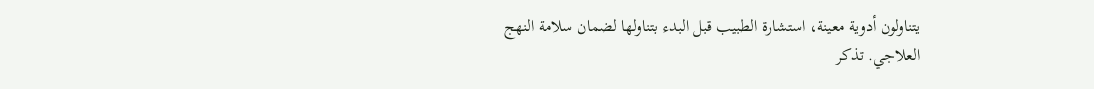يتناولون أدوية معينة، استشارة الطبيب قبل البدء بتناولها لضمان سلامة النهج العلاجي. تذكر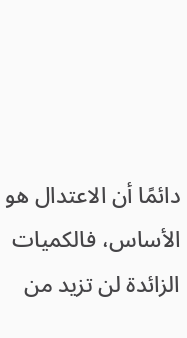دائمًا أن الاعتدال هو الأساس، فالكميات الزائدة لن تزيد من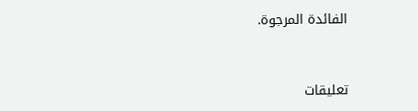الفائدة المرجوة.


تعليقات